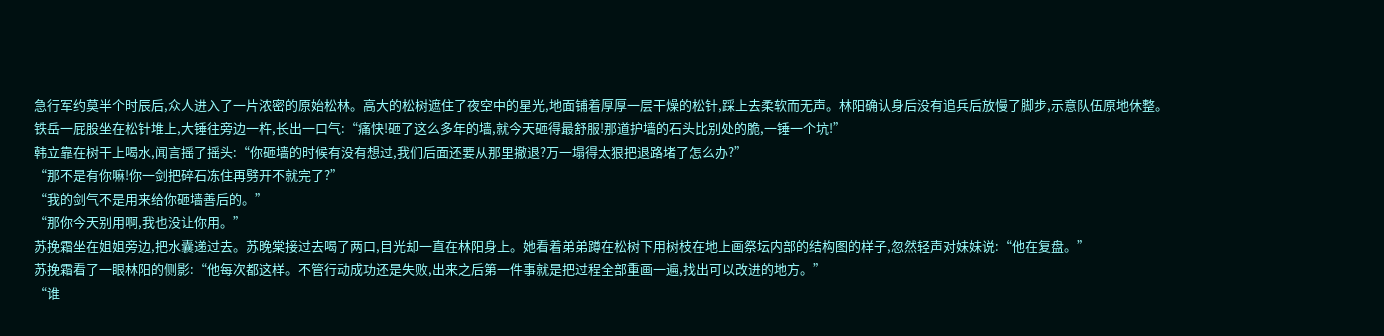急行军约莫半个时辰后,众人进入了一片浓密的原始松林。高大的松树遮住了夜空中的星光,地面铺着厚厚一层干燥的松针,踩上去柔软而无声。林阳确认身后没有追兵后放慢了脚步,示意队伍原地休整。
铁岳一屁股坐在松针堆上,大锤往旁边一杵,长出一口气:“痛快!砸了这么多年的墙,就今天砸得最舒服!那道护墙的石头比别处的脆,一锤一个坑!”
韩立靠在树干上喝水,闻言摇了摇头:“你砸墙的时候有没有想过,我们后面还要从那里撤退?万一塌得太狠把退路堵了怎么办?”
“那不是有你嘛!你一剑把碎石冻住再劈开不就完了?”
“我的剑气不是用来给你砸墙善后的。”
“那你今天别用啊,我也没让你用。”
苏挽霜坐在姐姐旁边,把水囊递过去。苏晚棠接过去喝了两口,目光却一直在林阳身上。她看着弟弟蹲在松树下用树枝在地上画祭坛内部的结构图的样子,忽然轻声对妹妹说:“他在复盘。”
苏挽霜看了一眼林阳的侧影:“他每次都这样。不管行动成功还是失败,出来之后第一件事就是把过程全部重画一遍,找出可以改进的地方。”
“谁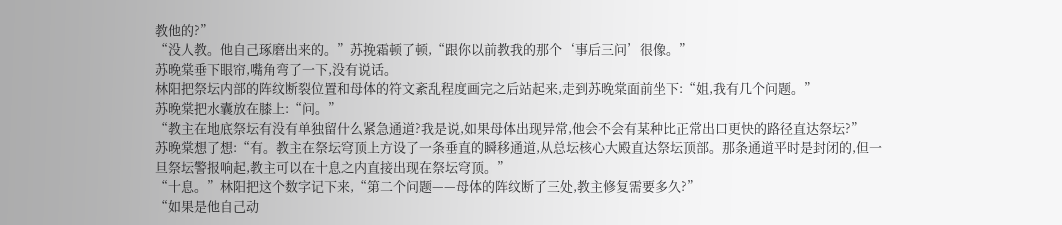教他的?”
“没人教。他自己琢磨出来的。”苏挽霜顿了顿,“跟你以前教我的那个‘事后三问’很像。”
苏晚棠垂下眼帘,嘴角弯了一下,没有说话。
林阳把祭坛内部的阵纹断裂位置和母体的符文紊乱程度画完之后站起来,走到苏晚棠面前坐下:“姐,我有几个问题。”
苏晚棠把水囊放在膝上:“问。”
“教主在地底祭坛有没有单独留什么紧急通道?我是说,如果母体出现异常,他会不会有某种比正常出口更快的路径直达祭坛?”
苏晚棠想了想:“有。教主在祭坛穹顶上方设了一条垂直的瞬移通道,从总坛核心大殿直达祭坛顶部。那条通道平时是封闭的,但一旦祭坛警报响起,教主可以在十息之内直接出现在祭坛穹顶。”
“十息。”林阳把这个数字记下来,“第二个问题——母体的阵纹断了三处,教主修复需要多久?”
“如果是他自己动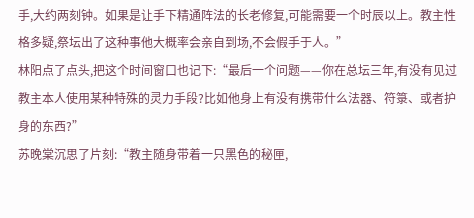手,大约两刻钟。如果是让手下精通阵法的长老修复,可能需要一个时辰以上。教主性格多疑,祭坛出了这种事他大概率会亲自到场,不会假手于人。”
林阳点了点头,把这个时间窗口也记下:“最后一个问题——你在总坛三年,有没有见过教主本人使用某种特殊的灵力手段?比如他身上有没有携带什么法器、符箓、或者护身的东西?”
苏晚棠沉思了片刻:“教主随身带着一只黑色的秘匣,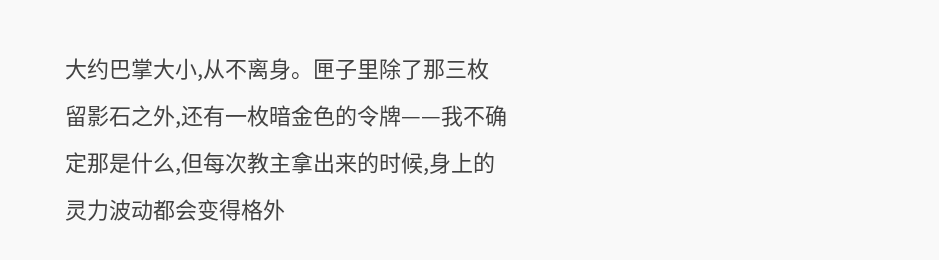大约巴掌大小,从不离身。匣子里除了那三枚留影石之外,还有一枚暗金色的令牌——我不确定那是什么,但每次教主拿出来的时候,身上的灵力波动都会变得格外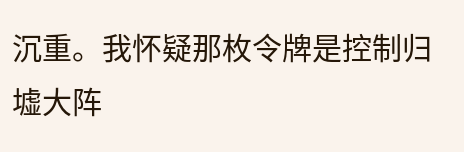沉重。我怀疑那枚令牌是控制归墟大阵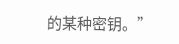的某种密钥。”